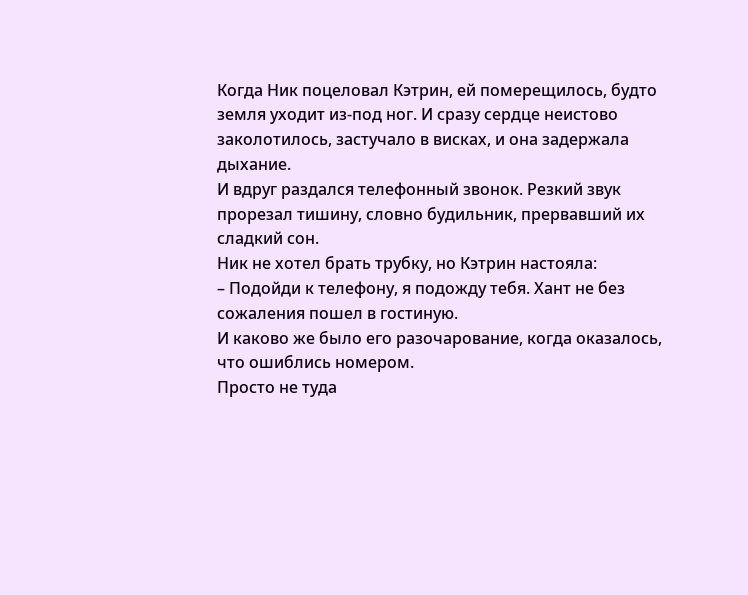Когда Ник поцеловал Кэтрин, ей померещилось, будто земля уходит из-под ног. И сразу сердце неистово заколотилось, застучало в висках, и она задержала дыхание.
И вдруг раздался телефонный звонок. Резкий звук прорезал тишину, словно будильник, прервавший их сладкий сон.
Ник не хотел брать трубку, но Кэтрин настояла:
– Подойди к телефону, я подожду тебя. Хант не без сожаления пошел в гостиную.
И каково же было его разочарование, когда оказалось, что ошиблись номером.
Просто не туда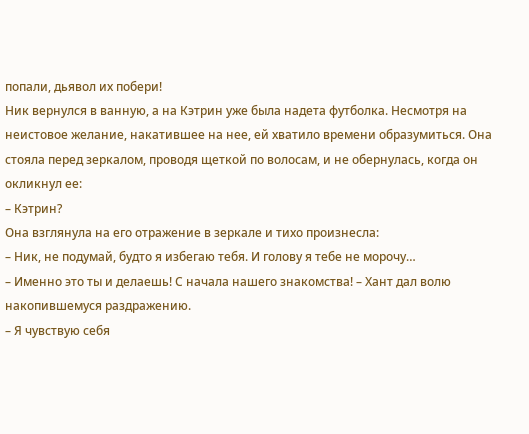попали, дьявол их побери!
Ник вернулся в ванную, а на Кэтрин уже была надета футболка. Несмотря на неистовое желание, накатившее на нее, ей хватило времени образумиться. Она стояла перед зеркалом, проводя щеткой по волосам, и не обернулась, когда он окликнул ее:
– Кэтрин?
Она взглянула на его отражение в зеркале и тихо произнесла:
– Ник, не подумай, будто я избегаю тебя. И голову я тебе не морочу…
– Именно это ты и делаешь! С начала нашего знакомства! – Хант дал волю накопившемуся раздражению.
– Я чувствую себя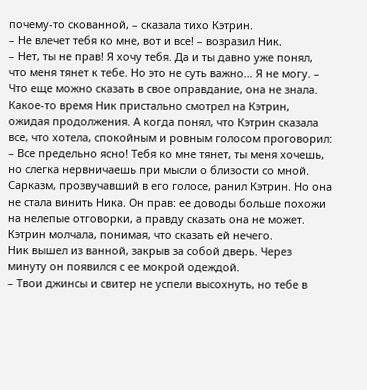почему-то скованной, – сказала тихо Кэтрин.
– Не влечет тебя ко мне, вот и все! – возразил Ник.
– Нет, ты не прав! Я хочу тебя. Да и ты давно уже понял, что меня тянет к тебе. Но это не суть важно… Я не могу. – Что еще можно сказать в свое оправдание, она не знала.
Какое-то время Ник пристально смотрел на Кэтрин, ожидая продолжения. А когда понял, что Кэтрин сказала все, что хотела, спокойным и ровным голосом проговорил:
– Все предельно ясно! Тебя ко мне тянет, ты меня хочешь, но слегка нервничаешь при мысли о близости со мной.
Сарказм, прозвучавший в его голосе, ранил Кэтрин. Но она не стала винить Ника. Он прав: ее доводы больше похожи на нелепые отговорки, а правду сказать она не может. Кэтрин молчала, понимая, что сказать ей нечего.
Ник вышел из ванной, закрыв за собой дверь. Через минуту он появился с ее мокрой одеждой.
– Твои джинсы и свитер не успели высохнуть, но тебе в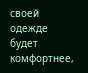своей одежде будет комфортнее,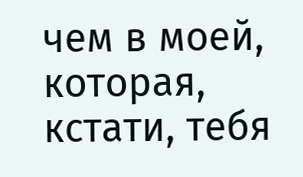чем в моей, которая, кстати, тебя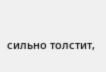сильно толстит,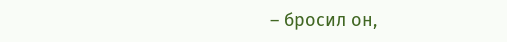– бросил он,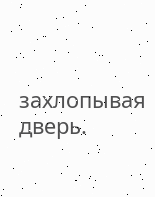захлопывая дверь.